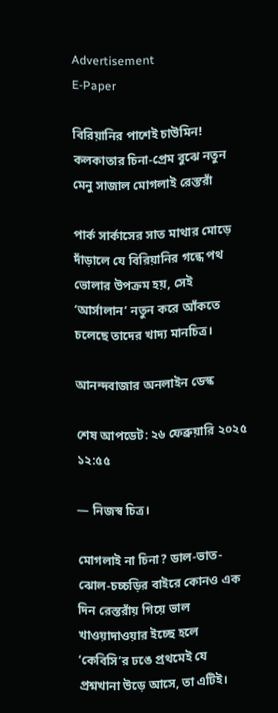Advertisement
E-Paper

বিরিয়ানির পাশেই চাউমিন! কলকাতার চিনা-প্রেম বুঝে নতুন মেনু সাজাল মোগলাই রেস্তরাঁ

পার্ক সার্কাসের সাত মাথার মোড়ে দাঁড়ালে যে বিরিয়ানির গন্ধে পথ ভোলার উপক্রম হয়, সেই ‘আর্সালান’ নতুন করে আঁকতে চলেছে তাদের খাদ্য মানচিত্র।

আনন্দবাজার অনলাইন ডেস্ক

শেষ আপডেট: ২৬ ফেব্রুয়ারি ২০২৫ ১২:৫৫

— নিজস্ব চিত্র।

মোগলাই না চিনা? ডাল-ভাত-ঝোল-চচ্চড়ির বাইরে কোনও এক দিন রেস্তরাঁয় গিয়ে ভাল খাওয়াদাওয়ার ইচ্ছে হলে ‘কেবিসি’র ঢঙে প্রথমেই যে প্রশ্নখানা উড়ে আসে, তা এটিই।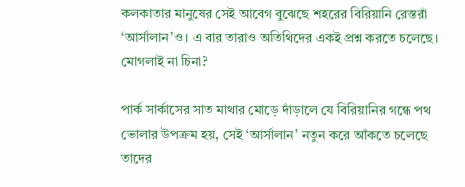কলকাতার মানুষের সেই আবেগ বুঝেছে শহরের বিরিয়ানি রেস্তরাঁ ‘আর্সালান’ও। এ বার তারাও অতিথিদের একই প্রশ্ন করতে চলেছে। মোগলাই না চিনা?

পার্ক সার্কাসের সাত মাথার মোড়ে দাঁড়ালে যে বিরিয়ানির গন্ধে পথ ভোলার উপক্রম হয়, সেই ‘আর্সালান’ নতুন করে আঁকতে চলেছে তাদের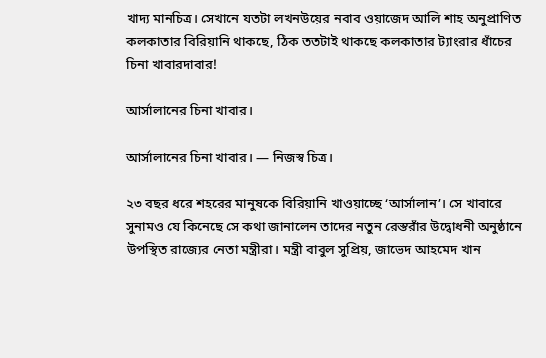খাদ্য মানচিত্র। সেখানে যতটা লখনউয়ের নবাব ওয়াজেদ আলি শাহ অনুপ্রাণিত কলকাতার বিরিয়ানি থাকছে, ঠিক ততটাই থাকছে কলকাতার ট্যাংরার ধাঁচের চিনা খাবারদাবার!

আর্সালানের চিনা খাবার।

আর্সালানের চিনা খাবার। — নিজস্ব চিত্র।

২৩ বছর ধরে শহরের মানুষকে বিরিয়ানি খাওয়াচ্ছে ‘আর্সালান’। সে খাবারে সুনামও যে কিনেছে সে কথা জানালেন তাদের নতুন রেস্তরাঁর উদ্বোধনী অনুষ্ঠানে উপস্থিত রাজ্যের নেতা মন্ত্রীরা। মন্ত্রী বাবুল সুপ্রিয়, জাভেদ আহমেদ খান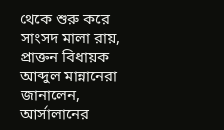থেকে শুরু করে সাংসদ মালা রায়, প্রাক্তন বিধায়ক আব্দুল মান্নানেরা জানালেন, আর্সালানের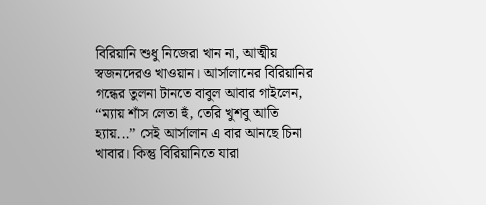বিরিয়ানি শুধু নিজেরা খান না, আত্মীয় স্বজনদেরও খাওয়ান। আর্সালানের বিরিয়ানির গন্ধের তুলনা টানতে বাবুল আবার গাইলেন, ‘‘ম্যায় শাঁস লেতা হুঁ, তেরি খুশবু আতি হ্যায়...’’ সেই আর্সালান এ বার আনছে চিনা খাবার। কিন্তু বিরিয়ানিতে যারা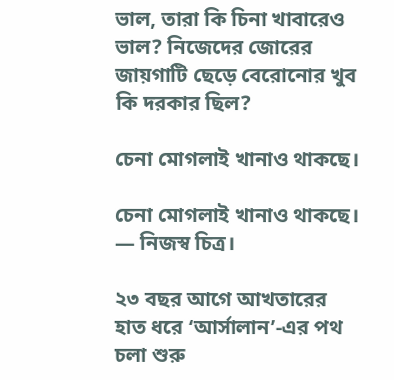ভাল, তারা কি চিনা খাবারেও ভাল? নিজেদের জোরের জায়গাটি ছেড়ে বেরোনোর খুব কি দরকার ছিল?

চেনা মোগলাই খানাও থাকছে।

চেনা মোগলাই খানাও থাকছে। — নিজস্ব চিত্র।

২৩ বছর আগে আখতারের হাত ধরে ‘আর্সালান’-এর পথ চলা শুরু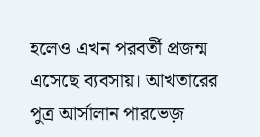হলেও এখন পরবর্তী প্রজন্ম এসেছে ব্যবসায়। আখতারের পুত্র আর্সালান পারভেজ়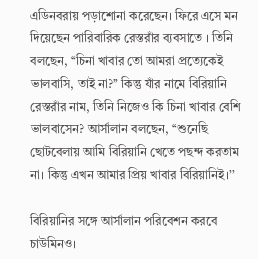এডিনবরায় পড়াশোনা করেছেন। ফিরে এসে মন দিয়েছেন পারিবারিক রেস্তরাঁর ব্যবসাতে । তিনি বলছেন, ‘‘চিনা খাবার তো আমরা প্রত্যেকেই ভালবাসি, তাই না?’’ কিন্তু যাঁর নামে বিরিয়ানি রেস্তরাঁর নাম, তিনি নিজেও কি চিনা খাবার বেশি ভালবাসেন? আর্সালান বলছেন, ‘‘শুনেছি ছোটবেলায় আমি বিরিয়ানি খেতে পছন্দ করতাম না। কিন্তু এখন আমার প্রিয় খাবার বিরিয়ানিই।’’

বিরিয়ানির সঙ্গে আর্সালান পরিবেশন করবে চাউমিনও।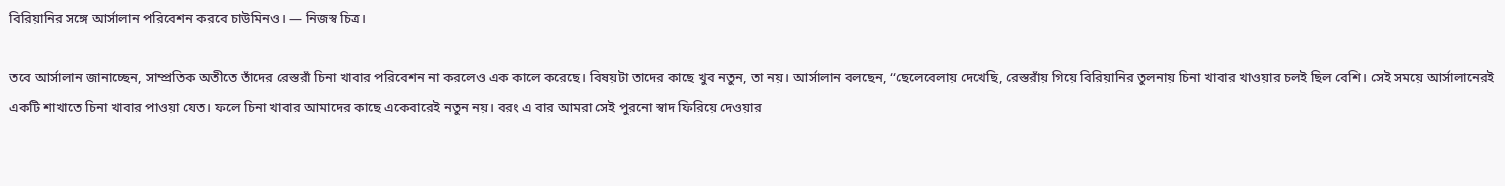বিরিয়ানির সঙ্গে আর্সালান পরিবেশন করবে চাউমিনও। — নিজস্ব চিত্র।

তবে আর্সালান জানাচ্ছেন, সাম্প্রতিক অতীতে তাঁদের রেস্তরাঁ চিনা খাবার পরিবেশন না করলেও এক কালে করেছে। বিষয়টা তাদের কাছে খুব নতুন, তা নয়। আর্সালান বলছেন, ‘‘ছেলেবেলায় দেখেছি, রেস্তরাঁয় গিয়ে বিরিয়ানির তুলনায় চিনা খাবার খাওয়ার চলই ছিল বেশি। সেই সময়ে আর্সালানেরই একটি শাখাতে চিনা খাবার পাওয়া যেত। ফলে চিনা খাবার আমাদের কাছে একেবারেই নতুন নয়। বরং এ বার আমরা সেই পুরনো স্বাদ ফিরিয়ে দেওয়ার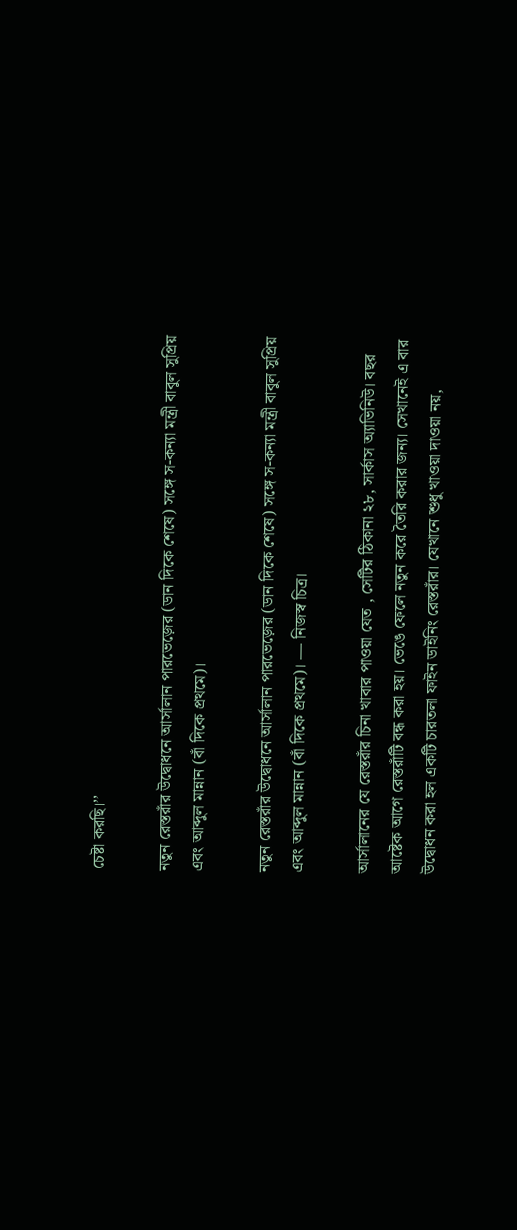চেষ্টা করছি।’’

নতুন রেস্তরাঁর উদ্বোধনে আর্সালান পারভেজ়ের (ডান দিকে শেষে) সঙ্গে স-কন্যা মন্ত্রী বাবুল সুপ্রিয়  এবং আব্দুল মান্নান (বাঁ দিকে প্রথমে)।

নতুন রেস্তরাঁর উদ্বোধনে আর্সালান পারভেজ়ের (ডান দিকে শেষে) সঙ্গে স-কন্যা মন্ত্রী বাবুল সুপ্রিয় এবং আব্দুল মান্নান (বাঁ দিকে প্রথমে)। — নিজস্ব চিত্র।

আর্সালানের যে রেস্তরাঁর চিনা খাবার পাওয়া যেত , সেটির ঠিকানা ২৮, সার্কাস অ্যাভিনিউ। বছর আষ্টেক আগে রেস্তরাঁটি বন্ধ করা হয়। ভেঙে ফেলে নতুন করে তৈরি করার জন্য। সেখানেই এ বার উদ্বোধন করা হল একটি চারতলা ফাইন ডাইনিং রেস্তরাঁর। যেখানে শুধু খাওয়া দাওয়া নয়,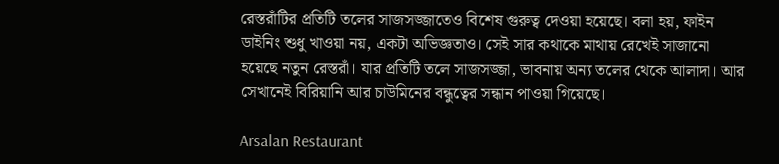রেস্তরাঁটির প্রতিটি তলের সাজসজ্জাতেও বিশেষ গুরুত্ব দেওয়া হয়েছে। বলা হয়, ফাইন ডাইনিং শুধু খাওয়া নয়, একটা অভিজ্ঞতাও। সেই সার কথাকে মাথায় রেখেই সাজানো হয়েছে নতুন রেস্তরাঁ। যার প্রতিটি তলে সাজসজ্জা, ভাবনায় অন্য তলের থেকে আলাদা। আর সেখানেই বিরিয়ানি আর চাউমিনের বন্ধুত্বের সন্ধান পাওয়া গিয়েছে।

Arsalan Restaurant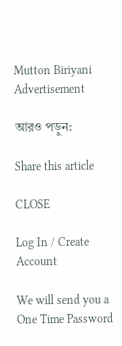Mutton Biriyani
Advertisement

আরও পড়ুন:

Share this article

CLOSE

Log In / Create Account

We will send you a One Time Password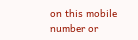on this mobile number or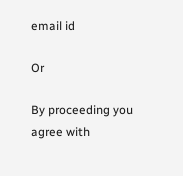email id

Or

By proceeding you agree with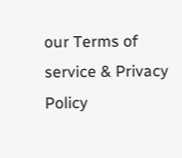our Terms of service & Privacy Policy